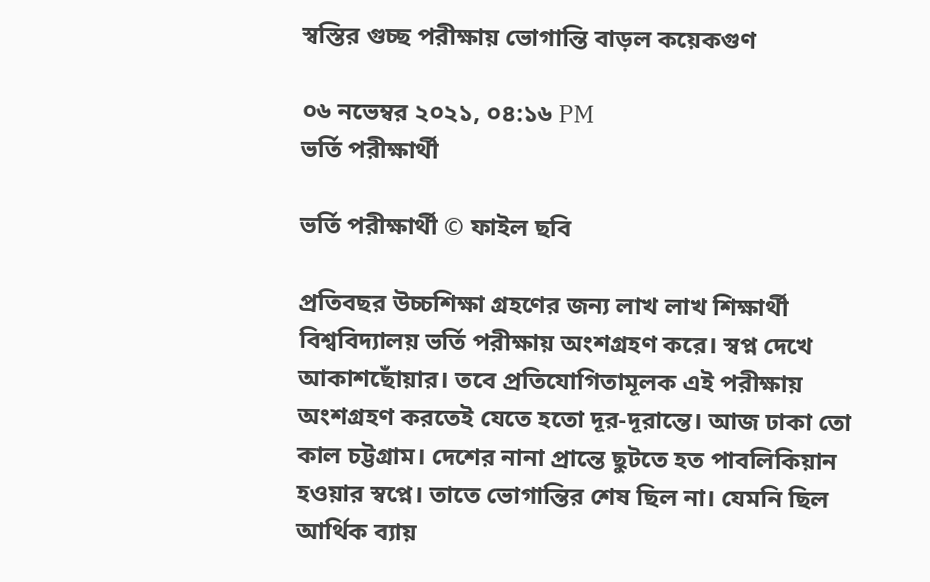স্বস্তির গুচ্ছ পরীক্ষায় ভোগান্তি বাড়ল কয়েকগুণ

০৬ নভেম্বর ২০২১, ০৪:১৬ PM
ভর্তি পরীক্ষার্থী

ভর্তি পরীক্ষার্থী © ফাইল ছবি

প্রতিবছর উচ্চশিক্ষা গ্রহণের জন্য লাখ লাখ শিক্ষার্থী বিশ্ববিদ্যালয় ভর্তি পরীক্ষায় অংশগ্রহণ করে। স্বপ্ন দেখে আকাশছোঁয়ার। তবে প্রতিযোগিতামূলক এই পরীক্ষায় অংশগ্রহণ করতেই যেতে হতো দূর-দূরান্তে। আজ ঢাকা তো কাল চট্টগ্রাম। দেশের নানা প্রান্তে ছুটতে হত পাবলিকিয়ান হওয়ার স্বপ্নে। তাতে ভোগান্তির শেষ ছিল না। যেমনি ছিল আর্থিক ব্যায়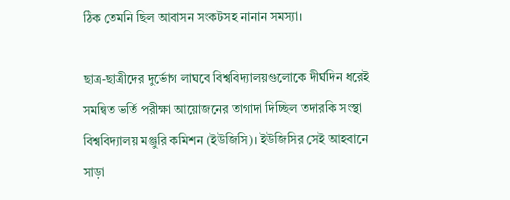ঠিক তেমনি ছিল আবাসন সংকটসহ নানান সমস্যা।

ছাত্র-ছাত্রীদের দুর্ভোগ লাঘবে বিশ্ববিদ্যালয়গুলোকে দীর্ঘদিন ধরেই সমন্বিত ভর্তি পরীক্ষা আয়োজনের তাগাদা দিচ্ছিল তদারকি সংস্থা বিশ্ববিদ্যালয় মঞ্জুরি কমিশন (ইউজিসি)। ইউজিসির সেই আহবানে সাড়া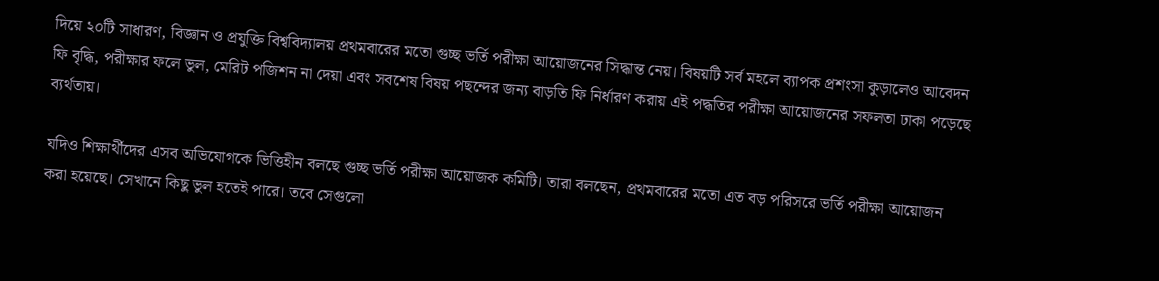দিয়ে ২০টি সাধারণ, বিজ্ঞান ও প্রযুক্তি বিশ্ববিদ্যালয় প্রথমবারের মতো গুচ্ছ ভর্তি পরীক্ষা আয়োজনের সিদ্ধান্ত নেয়। বিষয়টি সর্ব মহলে ব্যাপক প্রশংসা কুড়ালেও আবেদন ফি বৃদ্ধি, পরীক্ষার ফলে ভুল, মেরিট পজিশন না দেয়া এবং সবশেষ বিষয় পছন্দের জন্য বাড়তি ফি নির্ধারণ করায় এই পদ্ধতির পরীক্ষা আয়োজনের সফলতা ঢাকা পড়েছে ব্যর্থতায়।

যদিও শিক্ষার্থীদের এসব অভিযোগকে ভিত্তিহীন বলছে গুচ্ছ ভর্তি পরীক্ষা আয়োজক কমিটি। তারা বলছেন, প্রথমবারের মতো এত বড় পরিসরে ভর্তি পরীক্ষা আয়োজন করা হয়েছে। সেখানে কিছু ভুল হতেই পারে। তবে সেগুলো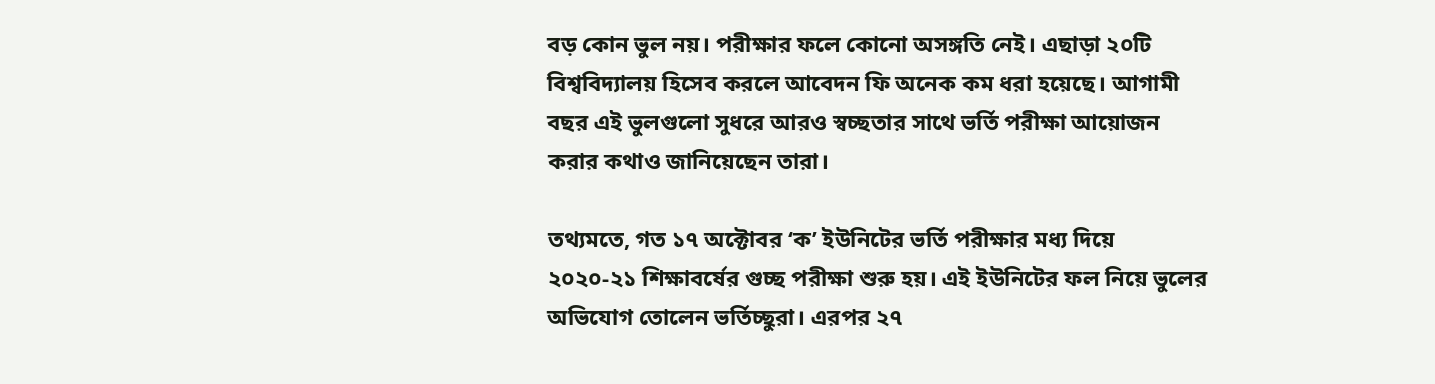বড় কোন ভুল নয়। পরীক্ষার ফলে কোনো অসঙ্গতি নেই। এছাড়া ২০টি বিশ্ববিদ্যালয় হিসেব করলে আবেদন ফি অনেক কম ধরা হয়েছে। আগামী বছর এই ভুলগুলো সুধরে আরও স্বচ্ছতার সাথে ভর্তি পরীক্ষা আয়োজন করার কথাও জানিয়েছেন তারা।

তথ্যমতে, গত ১৭ অক্টোবর ‘ক’ ইউনিটের ভর্তি পরীক্ষার মধ্য দিয়ে ২০২০-২১ শিক্ষাবর্ষের গুচ্ছ পরীক্ষা শুরু হয়। এই ইউনিটের ফল নিয়ে ভুলের অভিযোগ তোলেন ভর্তিচ্ছুরা। এরপর ২৭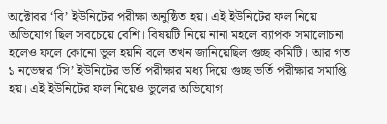অক্টোবর ‘বি’ ইউনিটের পরীক্ষা অনুষ্ঠিত হয়। এই ইউনিটের ফল নিয়ে অভিযোগ ছিল সবচেয়ে বেশি। বিষয়টি নিয়ে নানা মহলে ব্যাপক সমালোচনা হলেও ফলে কোনো ভুল হয়নি বলে তখন জানিয়েছিল গুচ্ছ কমিটি। আর গত ১ নভেম্বর ‘সি’ ইউনিটের ভর্তি পরীক্ষার মধ্য দিয়ে গুচ্ছ ভর্তি পরীক্ষার সমাপ্তি হয়। এই ইউনিটের ফল নিয়েও ভুলের অভিযোগ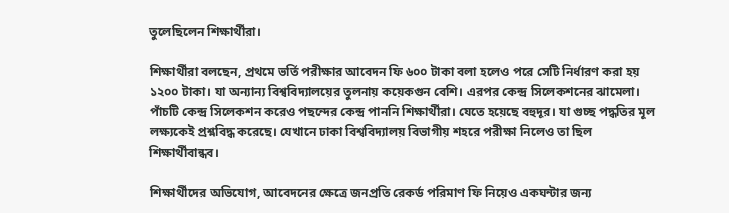তুলেছিলেন শিক্ষার্থীরা।

শিক্ষার্থীরা বলছেন, প্রথমে ভর্তি পরীক্ষার আবেদন ফি ৬০০ টাকা বলা হলেও পরে সেটি নির্ধারণ করা হয় ১২০০ টাকা। যা অন্যান্য বিশ্ববিদ্যালয়ের তুলনায় কয়েকগুন বেশি। এরপর কেন্দ্র সিলেকশনের ঝামেলা। পাঁচটি কেন্দ্র সিলেকশন করেও পছন্দের কেন্দ্র পাননি শিক্ষার্থীরা। যেতে হয়েছে বহুদূর। যা গুচ্ছ পদ্ধতির মূল লক্ষ্যকেই প্রশ্নবিদ্ধ করেছে। যেখানে ঢাকা বিশ্ববিদ্যালয় বিভাগীয় শহরে পরীক্ষা নিলেও তা ছিল শিক্ষার্থীবান্ধব।

শিক্ষার্থীদের অভিযোগ, আবেদনের ক্ষেত্রে জনপ্রতি রেকর্ড পরিমাণ ফি নিয়েও একঘন্টার জন্য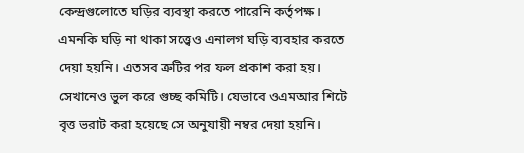কেন্দ্রগুলোতে ঘড়ির ব‍্যবস্থা করতে পারেনি কর্তৃপক্ষ। এমনকি ঘড়ি না থাকা সত্ত্বেও এনালগ ঘড়ি ব‍্যবহার করতে দেয়া হয়নি। এতসব ত্রুটির পর ফল প্রকাশ করা হয়। সেখানেও ভুল করে গুচ্ছ কমিটি। যেভাবে ওএমআর শিটে বৃত্ত ভরাট করা হয়েছে সে অনুযায়ী নম্বর দেয়া হয়নি।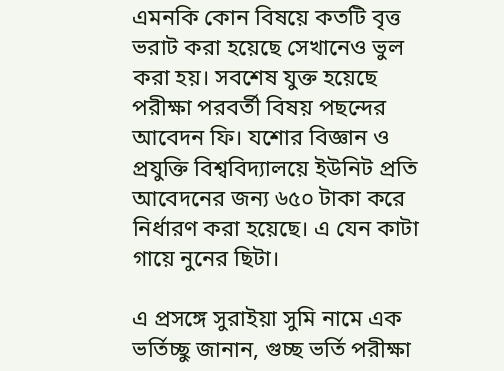এমনকি কোন বিষয়ে কতটি বৃত্ত ভরাট করা হয়েছে সেখানেও ভুল করা হয়। সবশেষ যুক্ত হয়েছে পরীক্ষা পরবর্তী বিষয় পছন্দের আবেদন ফি। যশোর বিজ্ঞান ও প্রযুক্তি বিশ্ববিদ্যালয়ে ইউনিট প্রতি আবেদনের জন‍্য ৬৫০ টাকা করে নির্ধারণ করা হয়েছে। এ যেন কাটা গায়ে নুনের ছিটা।

এ প্রসঙ্গে সুরাইয়া সুমি নামে এক ভর্তিচ্ছু জানান, গুচ্ছ ভর্তি পরীক্ষা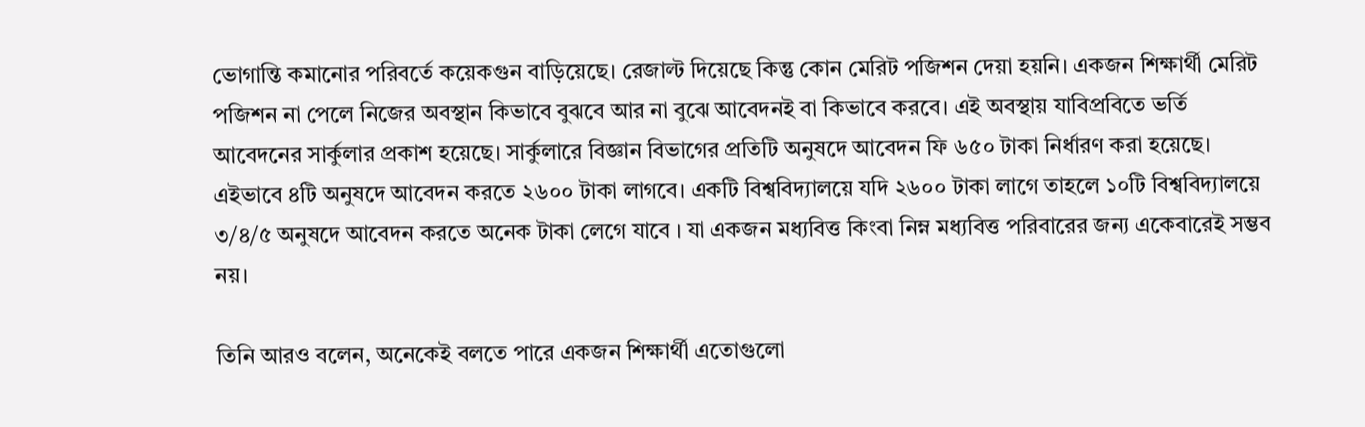ভোগান্তি কমানোর পরিবর্তে কয়েকগুন বাড়িয়েছে। রেজাল্ট দিয়েছে কিন্তু কোন মেরিট পজিশন দেয়া হয়নি। একজন শিক্ষার্থী মেরিট পজিশন না পেলে নিজের অবস্থান কিভাবে বুঝবে আর না বুঝে আবেদনই বা কিভাবে করবে। এই অবস্থায় যাবিপ্রবিতে ভর্তি আবেদনের সার্কুলার প্রকাশ হয়েছে। সার্কুলারে বিজ্ঞান বিভাগের প্রতিটি অনুষদে আবেদন ফি ৬৫০ টাকা নির্ধারণ করা হয়েছে। এইভাবে ৪টি অনুষদে আবেদন করতে ২৬০০ টাকা লাগবে। একটি বিশ্ববিদ্যালয়ে যদি ২৬০০ টাকা লাগে তাহলে ১০টি বিশ্ববিদ্যালয়ে ৩/৪/৫ অনুষদে আবেদন‌ করতে অনেক টাকা লেগে‌ যাবে ।‌ যা একজন মধ্যবিত্ত কিংবা নিম্ন মধ্যবিত্ত পরিবারের জন্য একেবারেই সম্ভব নয়।

তিনি আরও বলেন, অনেকেই বলতে পারে একজন শিক্ষার্থী এতোগুলো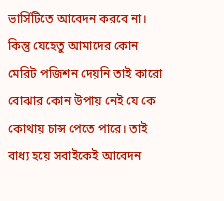ভার্সিটিতে আবেদন করবে না। কিন্তু যেহেতু আমাদের কোন মেরিট পজিশন দেয়নি তাই কারো বোঝার কোন উপায় নেই যে কে কোথায় চান্স পেতে পারে। তাই বাধ্য হয়ে সবাইকেই আবেদন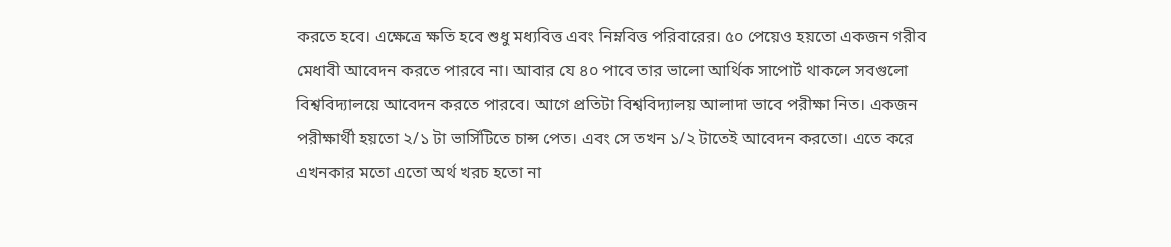করতে হবে। এক্ষেত্রে ক্ষতি হবে শুধু মধ্যবিত্ত এবং নিম্নবিত্ত পরিবারের। ৫০ পেয়েও হয়তো একজন গরীব মেধাবী আবেদন করতে পারবে না। আবার যে ৪০ পাবে তার ভালো আর্থিক সাপোর্ট থাকলে সবগুলো বিশ্ববিদ্যালয়ে আবেদন করতে পারবে। আগে প্রতিটা বিশ্ববিদ্যালয় আলাদা ভাবে পরীক্ষা নিত। একজন পরীক্ষার্থী হয়তো ২/১ টা ভার্সিটিতে ‌চান্স পেত। এবং সে তখন ১/২ টাতেই আবেদন করতো। এতে করে এখনকার মতো এতো অর্থ খরচ হতো না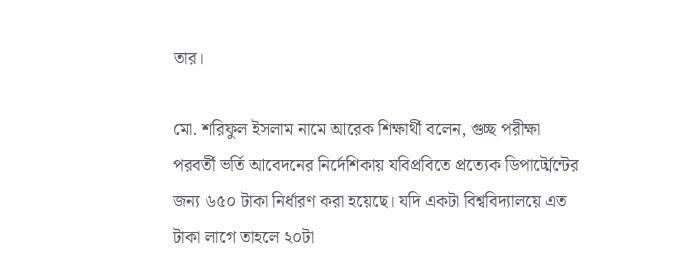তার।‌

মো. শরিফুল ইসলাম নামে আরেক শিক্ষার্থী বলেন, গুচ্ছ পরীক্ষা পরবর্তী ভর্তি আবেদনের নির্দেশিকায় যবিপ্রবিতে প্রত্যেক ডিপার্ট্মেন্টের জন্য ৬৫০ টাকা নির্ধারণ করা হয়েছে। যদি একটা বিশ্ববিদ্যালয়ে এত টাকা লাগে তাহলে ২০টা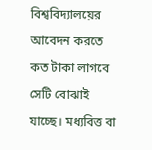বিশ্ববিদ্যালয়ের আবেদন করতে কত টাকা লাগবে সেটি বোঝাই যাচ্ছে। মধ্যবিত্ত বা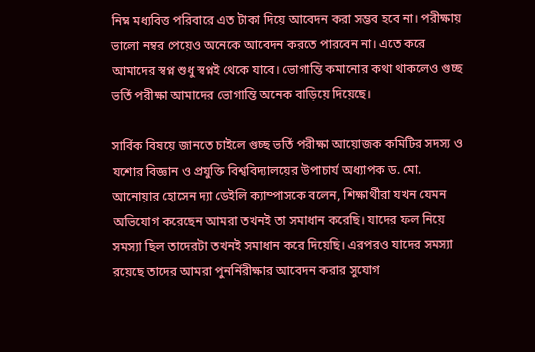নিম্ন মধ্যবিত্ত পরিবারে এত টাকা দিয়ে আবেদন করা সম্ভব হবে না। পরীক্ষায় ভালো নম্বর পেয়েও অনেকে আবেদন করতে পারবেন না। এতে করে আমাদের স্বপ্ন শুধু স্বপ্নই থেকে যাবে। ভোগান্তি কমানোর কথা থাকলেও গুচ্ছ ভর্তি পরীক্ষা আমাদের ভোগান্তি অনেক বাড়িয়ে দিয়েছে।

সার্বিক বিষয়ে জানতে চাইলে গুচ্ছ ভর্তি পরীক্ষা আয়োজক কমিটির সদস্য ও যশোর বিজ্ঞান ও প্রযুক্তি বিশ্ববিদ্যালয়ের উপাচার্য অধ্যাপক ড. মো. আনোয়ার হোসেন দ্যা ডেইলি ক্যাম্পাসকে বলেন, শিক্ষার্থীরা যখন যেমন অভিযোগ করেছেন আমরা তখনই তা সমাধান করেছি। যাদের ফল নিয়ে সমস্যা ছিল তাদেরটা তখনই সমাধান করে দিয়েছি। এরপরও যাদের সমস্যা রয়েছে তাদের আমরা পুনর্নিরীক্ষার আবেদন করার সুযোগ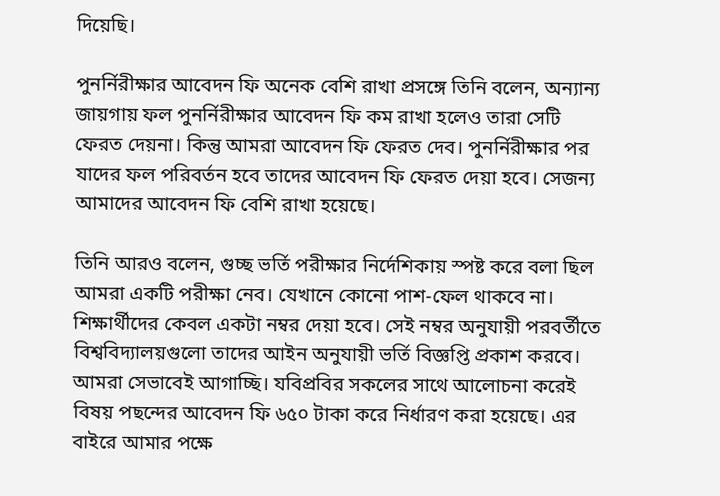দিয়েছি।

পুনর্নিরীক্ষার আবেদন ফি অনেক বেশি রাখা প্রসঙ্গে তিনি বলেন, অন্যান্য জায়গায় ফল পুনর্নিরীক্ষার আবেদন ফি কম রাখা হলেও তারা সেটি ফেরত দেয়না। কিন্তু আমরা আবেদন ফি ফেরত দেব। পুনর্নিরীক্ষার পর যাদের ফল পরিবর্তন হবে তাদের আবেদন ফি ফেরত দেয়া হবে। সেজন্য আমাদের আবেদন ফি বেশি রাখা হয়েছে।

তিনি আরও বলেন, গুচ্ছ ভর্তি পরীক্ষার নির্দেশিকায় স্পষ্ট করে বলা ছিল আমরা একটি পরীক্ষা নেব। যেখানে কোনো পাশ-ফেল থাকবে না। শিক্ষার্থীদের কেবল একটা নম্বর দেয়া হবে। সেই নম্বর অনুযায়ী পরবর্তীতে বিশ্ববিদ্যালয়গুলো তাদের আইন অনুযায়ী ভর্তি বিজ্ঞপ্তি প্রকাশ করবে। আমরা সেভাবেই আগাচ্ছি। যবিপ্রবির সকলের সাথে আলোচনা করেই বিষয় পছন্দের আবেদন ফি ৬৫০ টাকা করে নির্ধারণ করা হয়েছে। এর বাইরে আমার পক্ষে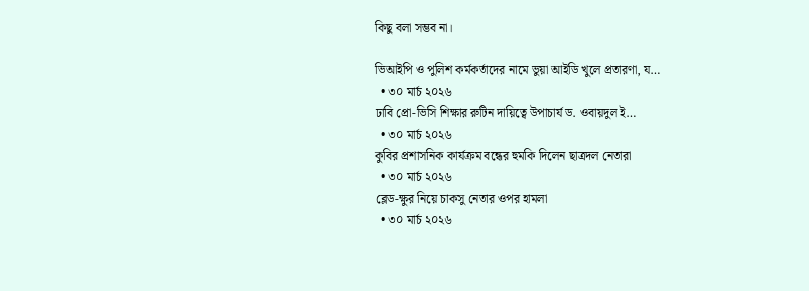কিছু বলা সম্ভব না।

ভিআইপি ও পুলিশ কর্মকর্তাদের নামে ভুয়া আইডি খুলে প্রতারণা, য…
  • ৩০ মার্চ ২০২৬
ঢাবি প্রো-ভিসি শিক্ষার রুটিন দায়িত্বে উপাচার্য ড. ওবায়দুল ই…
  • ৩০ মার্চ ২০২৬
কুবির প্রশাসনিক কার্যক্রম বন্ধের হুমকি দিলেন ছাত্রদল নেতারা
  • ৩০ মার্চ ২০২৬
ব্লেড-ক্ষুর নিয়ে চাকসু নেতার ওপর হামলা
  • ৩০ মার্চ ২০২৬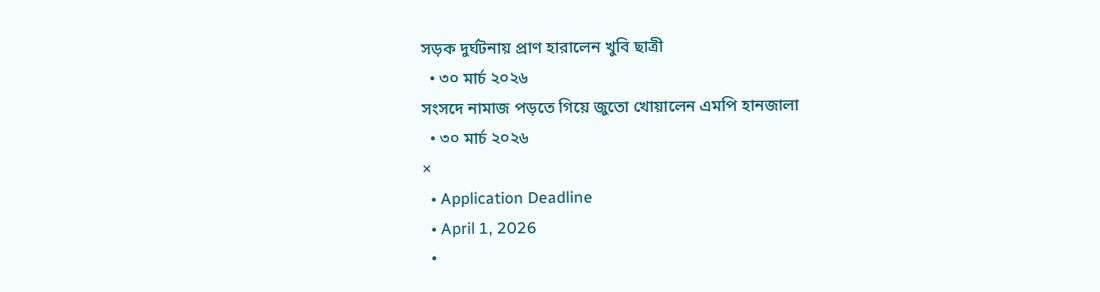সড়ক দুর্ঘটনায় প্রাণ হারালেন খুবি ছাত্রী
  • ৩০ মার্চ ২০২৬
সংসদে নামাজ পড়তে গিয়ে জুতো খোয়ালেন এমপি হানজালা
  • ৩০ মার্চ ২০২৬
×
  • Application Deadline
  • April 1, 2026
  •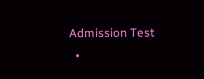Admission Test
  •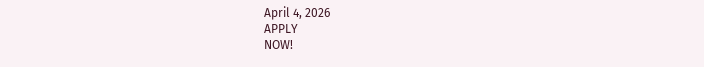April 4, 2026
APPLY
NOW!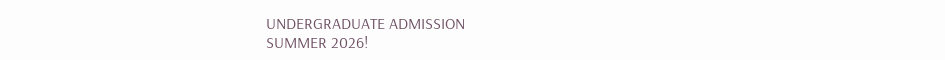UNDERGRADUATE ADMISSION
SUMMER 2026!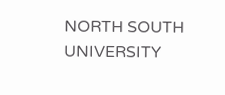NORTH SOUTH UNIVERSITY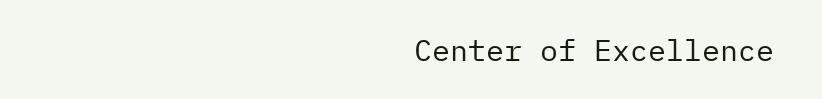Center of Excellence